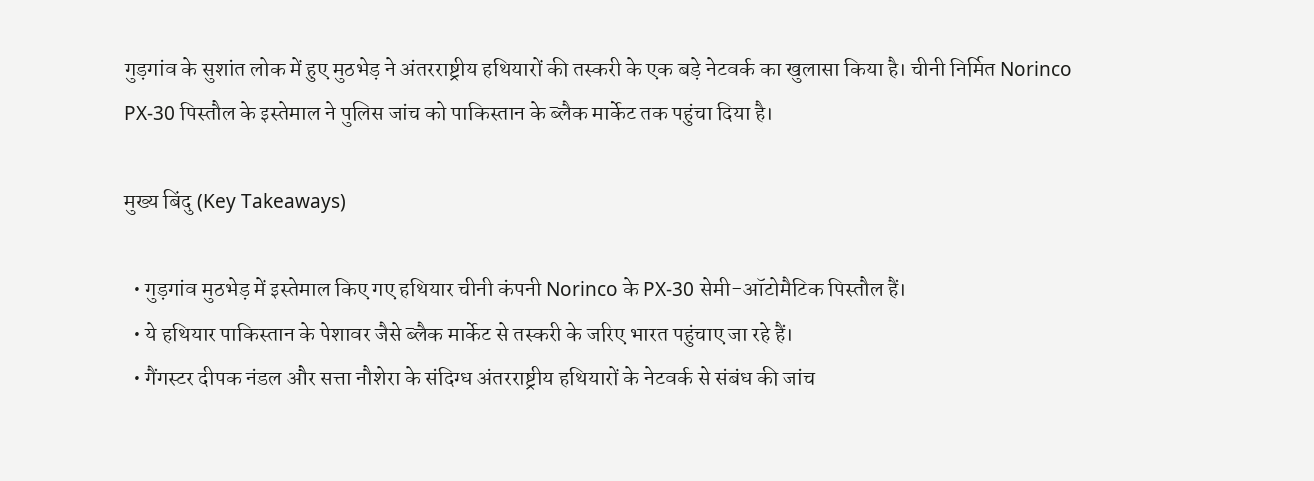गुड़गांव के सुशांत लोक में हुए मुठभेड़ ने अंतरराष्ट्रीय हथियारों की तस्करी के एक बड़े नेटवर्क का खुलासा किया है। चीनी निर्मित Norinco PX-30 पिस्तौल के इस्तेमाल ने पुलिस जांच को पाकिस्तान के ब्लैक मार्केट तक पहुंचा दिया है।

मुख्य बिंदु (Key Takeaways)

  • गुड़गांव मुठभेड़ में इस्तेमाल किए गए हथियार चीनी कंपनी Norinco के PX-30 सेमी-ऑटोमैटिक पिस्तौल हैं।
  • ये हथियार पाकिस्तान के पेशावर जैसे ब्लैक मार्केट से तस्करी के जरिए भारत पहुंचाए जा रहे हैं।
  • गैंगस्टर दीपक नंडल और सत्ता नौशेरा के संदिग्ध अंतरराष्ट्रीय हथियारों के नेटवर्क से संबंध की जांच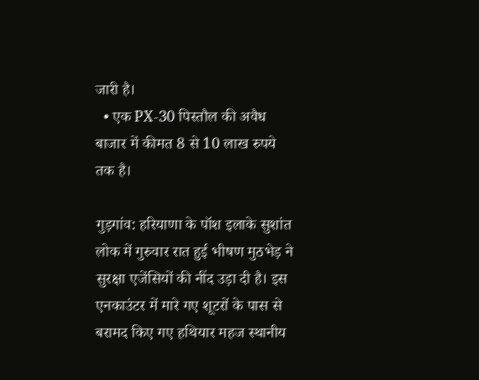जारी है।
  • एक PX-30 पिस्तौल की अवैध बाजार में कीमत 8 से 10 लाख रुपये तक है।

गुड़गांव: हरियाणा के पॉश इलाके सुशांत लोक में गुरुवार रात हुई भीषण मुठभेड़ ने सुरक्षा एजेंसियों की नींद उड़ा दी है। इस एनकाउंटर में मारे गए शूटरों के पास से बरामद किए गए हथियार महज स्थानीय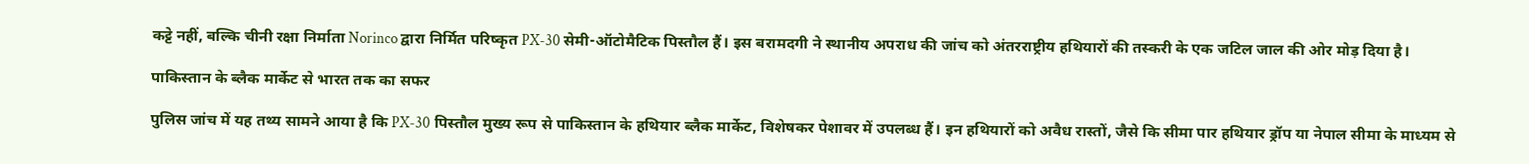कट्टे नहीं, बल्कि चीनी रक्षा निर्माता Norinco द्वारा निर्मित परिष्कृत PX-30 सेमी-ऑटोमैटिक पिस्तौल हैं। इस बरामदगी ने स्थानीय अपराध की जांच को अंतरराष्ट्रीय हथियारों की तस्करी के एक जटिल जाल की ओर मोड़ दिया है।

पाकिस्तान के ब्लैक मार्केट से भारत तक का सफर

पुलिस जांच में यह तथ्य सामने आया है कि PX-30 पिस्तौल मुख्य रूप से पाकिस्तान के हथियार ब्लैक मार्केट, विशेषकर पेशावर में उपलब्ध हैं। इन हथियारों को अवैध रास्तों, जैसे कि सीमा पार हथियार ड्रॉप या नेपाल सीमा के माध्यम से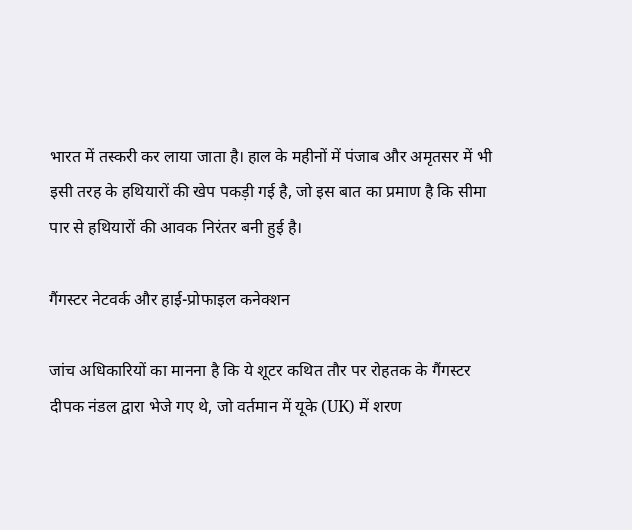भारत में तस्करी कर लाया जाता है। हाल के महीनों में पंजाब और अमृतसर में भी इसी तरह के हथियारों की खेप पकड़ी गई है, जो इस बात का प्रमाण है कि सीमा पार से हथियारों की आवक निरंतर बनी हुई है।

गैंगस्टर नेटवर्क और हाई-प्रोफाइल कनेक्शन

जांच अधिकारियों का मानना है कि ये शूटर कथित तौर पर रोहतक के गैंगस्टर दीपक नंडल द्वारा भेजे गए थे, जो वर्तमान में यूके (UK) में शरण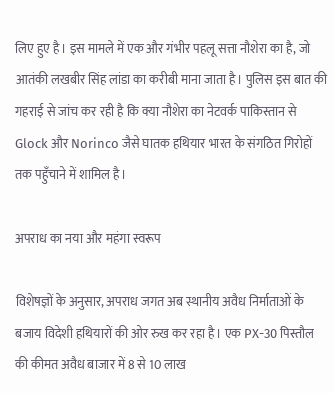लिए हुए है। इस मामले में एक और गंभीर पहलू सत्ता नौशेरा का है, जो आतंकी लखबीर सिंह लांडा का करीबी माना जाता है। पुलिस इस बात की गहराई से जांच कर रही है कि क्या नौशेरा का नेटवर्क पाकिस्तान से Glock और Norinco जैसे घातक हथियार भारत के संगठित गिरोहों तक पहुँचाने में शामिल है।

अपराध का नया और महंगा स्वरूप

विशेषज्ञों के अनुसार, अपराध जगत अब स्थानीय अवैध निर्माताओं के बजाय विदेशी हथियारों की ओर रुख कर रहा है। एक PX-30 पिस्तौल की कीमत अवैध बाजार में 8 से 10 लाख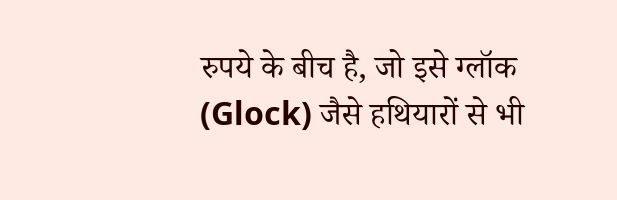रुपये के बीच है, जो इसे ग्लॉक (Glock) जैसे हथियारों से भी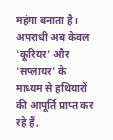महंगा बनाता है। अपराधी अब केवल 'कूरियर' और 'सप्लायर' के माध्यम से हथियारों की आपूर्ति प्राप्त कर रहे हैं,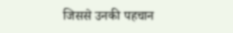जिससे उनकी पहचान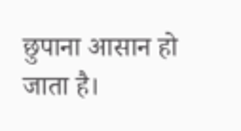छुपाना आसान हो जाता है।